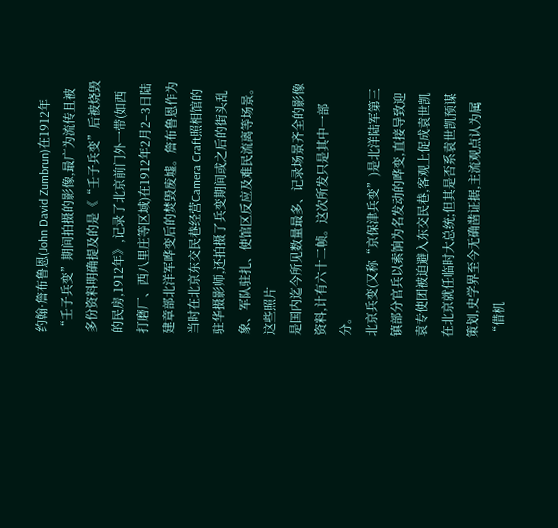约翰·詹布鲁恩(John David Zumbrun)在1912年“壬子兵变”期间拍摄的影像,最广为流传且被多份资料明确提及的是《“壬子兵变”后被烧毁的民房,1912年》,记录了北京前门外一带(如西打磨厂、西八里庄等区域)在1912年2月2–3日陆建章部北洋军哗变后的焚毁废墟。詹布鲁恩作为当时在北京东交民巷经营Camera Craft照相馆的驻华摄影师,还拍摄了兵变期间或之后的街头乱象、军队驻扎、使馆区反应及难民流离等场景。这些照片
是国内迄今所见数量最多、记录场景齐全的影像资料,计有六十二帧。这次所发只是其中一部分。
北京兵变(又称“京保津兵变”)是北洋陆军第三镇部分官兵以索饷为名发动的哗变,直接导致迎袁专使团被迫避入东交民巷,客观上促成袁世凯在北京就任临时大总统;但其是否系袁世凯预谋策划,史学界至今无确凿证据,主流观点认为属“借机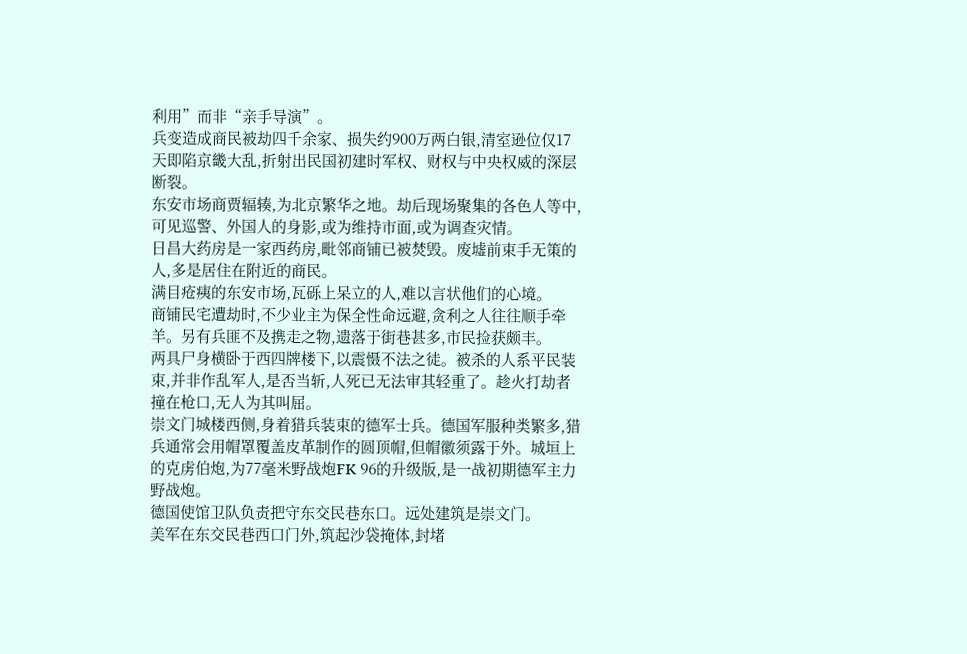利用”而非“亲手导演”。
兵变造成商民被劫四千余家、损失约900万两白银,清室逊位仅17天即陷京畿大乱,折射出民国初建时军权、财权与中央权威的深层断裂。
东安市场商贾辐辏,为北京繁华之地。劫后现场聚集的各色人等中,可见巡警、外国人的身影,或为维持市面,或为调查灾情。
日昌大药房是一家西药房,毗邻商铺已被焚毁。废墟前束手无策的人,多是居住在附近的商民。
满目疮痍的东安市场,瓦砾上呆立的人,难以言状他们的心境。
商铺民宅遭劫时,不少业主为保全性命远避,贪利之人往往顺手牵羊。另有兵匪不及携走之物,遗落于街巷甚多,市民捡获颇丰。
两具尸身横卧于西四牌楼下,以震慑不法之徒。被杀的人系平民装束,并非作乱军人,是否当斩,人死已无法审其轻重了。趁火打劫者撞在枪口,无人为其叫屈。
崇文门城楼西侧,身着猎兵装束的德军士兵。德国军服种类繁多,猎兵通常会用帽罩覆盖皮革制作的圆顶帽,但帽徽须露于外。城垣上的克虏伯炮,为77毫米野战炮FK 96的升级版,是一战初期德军主力野战炮。
德国使馆卫队负责把守东交民巷东口。远处建筑是崇文门。
美军在东交民巷西口门外,筑起沙袋掩体,封堵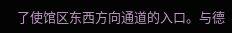了使馆区东西方向通道的入口。与德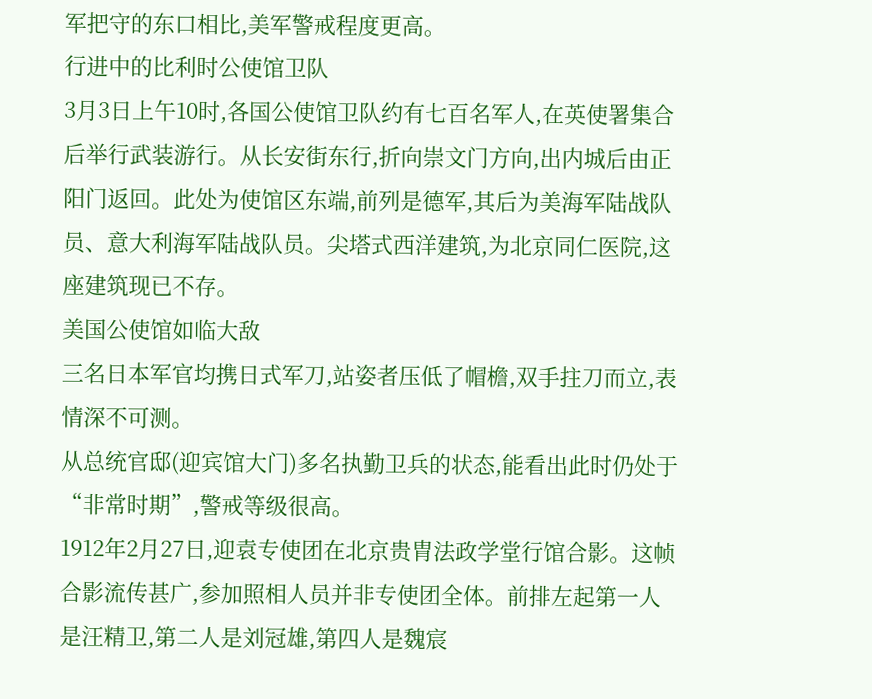军把守的东口相比,美军警戒程度更高。
行进中的比利时公使馆卫队
3月3日上午10时,各国公使馆卫队约有七百名军人,在英使署集合后举行武装游行。从长安街东行,折向崇文门方向,出内城后由正阳门返回。此处为使馆区东端,前列是德军,其后为美海军陆战队员、意大利海军陆战队员。尖塔式西洋建筑,为北京同仁医院,这座建筑现已不存。
美国公使馆如临大敌
三名日本军官均携日式军刀,站姿者压低了帽檐,双手拄刀而立,表情深不可测。
从总统官邸(迎宾馆大门)多名执勤卫兵的状态,能看出此时仍处于“非常时期”,警戒等级很高。
1912年2月27日,迎袁专使团在北京贵胄法政学堂行馆合影。这帧合影流传甚广,参加照相人员并非专使团全体。前排左起第一人是汪精卫,第二人是刘冠雄,第四人是魏宸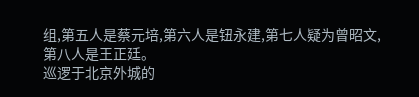组,第五人是蔡元培,第六人是钮永建,第七人疑为曾昭文,第八人是王正廷。
巡逻于北京外城的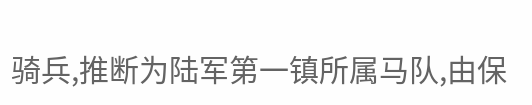骑兵,推断为陆军第一镇所属马队,由保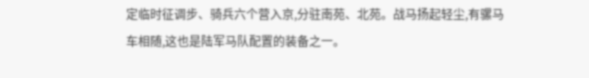定临时征调步、骑兵六个营入京,分驻南苑、北苑。战马扬起轻尘,有骡马车相随,这也是陆军马队配置的装备之一。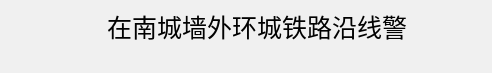在南城墙外环城铁路沿线警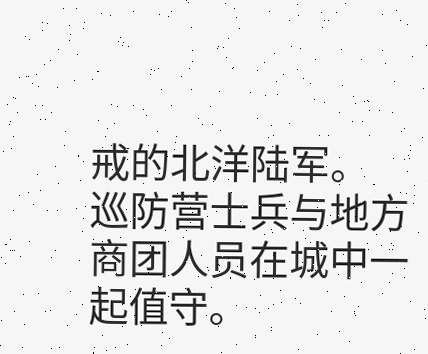戒的北洋陆军。
巡防营士兵与地方商团人员在城中一起值守。